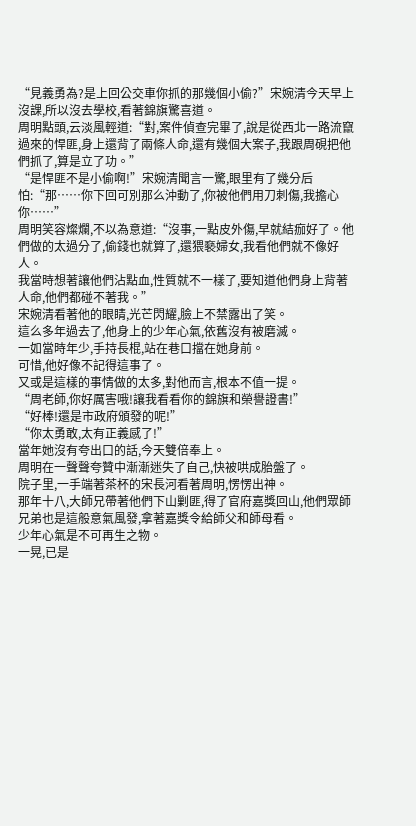“見義勇為?是上回公交車你抓的那幾個小偷?”宋婉清今天早上沒課,所以沒去學校,看著錦旗驚喜道。
周明點頭,云淡風輕道:“對,案件偵查完畢了,說是從西北一路流竄過來的悍匪,身上還背了兩條人命,還有幾個大案子,我跟周硯把他們抓了,算是立了功。”
“是悍匪不是小偷啊!”宋婉清聞言一驚,眼里有了幾分后怕:“那……你下回可別那么沖動了,你被他們用刀刺傷,我擔心你……”
周明笑容燦爛,不以為意道:“沒事,一點皮外傷,早就結痂好了。他們做的太過分了,偷錢也就算了,還猥褻婦女,我看他們就不像好人。
我當時想著讓他們沾點血,性質就不一樣了,要知道他們身上背著人命,他們都碰不著我。”
宋婉清看著他的眼睛,光芒閃耀,臉上不禁露出了笑。
這么多年過去了,他身上的少年心氣,依舊沒有被磨滅。
一如當時年少,手持長棍,站在巷口擋在她身前。
可惜,他好像不記得這事了。
又或是這樣的事情做的太多,對他而言,根本不值一提。
“周老師,你好厲害哦!讓我看看你的錦旗和榮譽證書!”
“好棒!還是市政府頒發的呢!”
“你太勇敢,太有正義感了!”
當年她沒有夸出口的話,今天雙倍奉上。
周明在一聲聲夸贊中漸漸迷失了自己,快被哄成胎盤了。
院子里,一手端著茶杯的宋長河看著周明,愣愣出神。
那年十八,大師兄帶著他們下山剿匪,得了官府嘉獎回山,他們眾師兄弟也是這般意氣風發,拿著嘉獎令給師父和師母看。
少年心氣是不可再生之物。
一晃,已是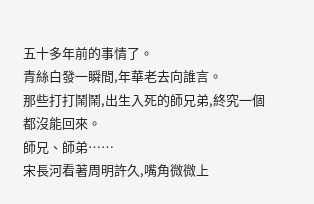五十多年前的事情了。
青絲白發一瞬間,年華老去向誰言。
那些打打鬧鬧,出生入死的師兄弟,終究一個都沒能回來。
師兄、師弟……
宋長河看著周明許久,嘴角微微上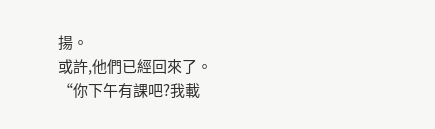揚。
或許,他們已經回來了。
“你下午有課吧?我載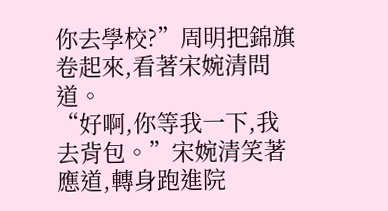你去學校?”周明把錦旗卷起來,看著宋婉清問道。
“好啊,你等我一下,我去背包。”宋婉清笑著應道,轉身跑進院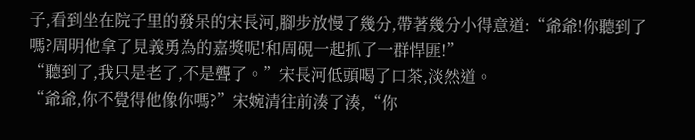子,看到坐在院子里的發呆的宋長河,腳步放慢了幾分,帶著幾分小得意道:“爺爺!你聽到了嗎?周明他拿了見義勇為的嘉獎呢!和周硯一起抓了一群悍匪!”
“聽到了,我只是老了,不是聾了。”宋長河低頭喝了口茶,淡然道。
“爺爺,你不覺得他像你嗎?”宋婉清往前湊了湊,“你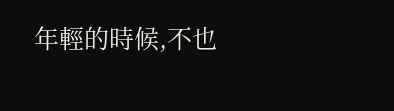年輕的時候,不也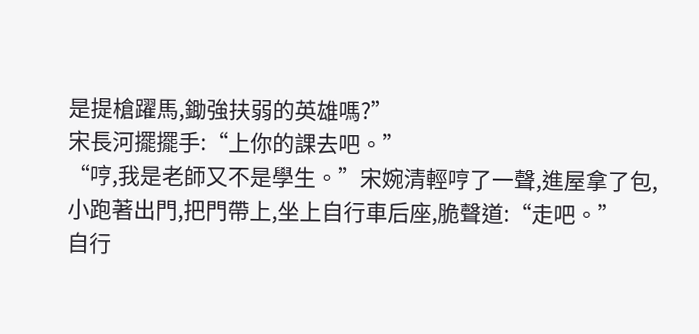是提槍躍馬,鋤強扶弱的英雄嗎?”
宋長河擺擺手:“上你的課去吧。”
“哼,我是老師又不是學生。”宋婉清輕哼了一聲,進屋拿了包,小跑著出門,把門帶上,坐上自行車后座,脆聲道:“走吧。”
自行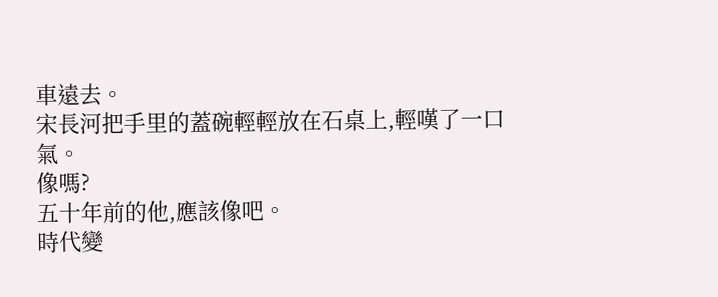車遠去。
宋長河把手里的蓋碗輕輕放在石桌上,輕嘆了一口氣。
像嗎?
五十年前的他,應該像吧。
時代變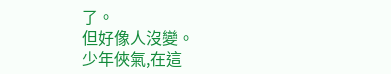了。
但好像人沒變。
少年俠氣,在這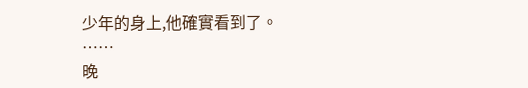少年的身上,他確實看到了。
……
晚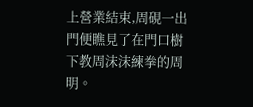上營業結束,周硯一出門便瞧見了在門口樹下教周沫沫練拳的周明。